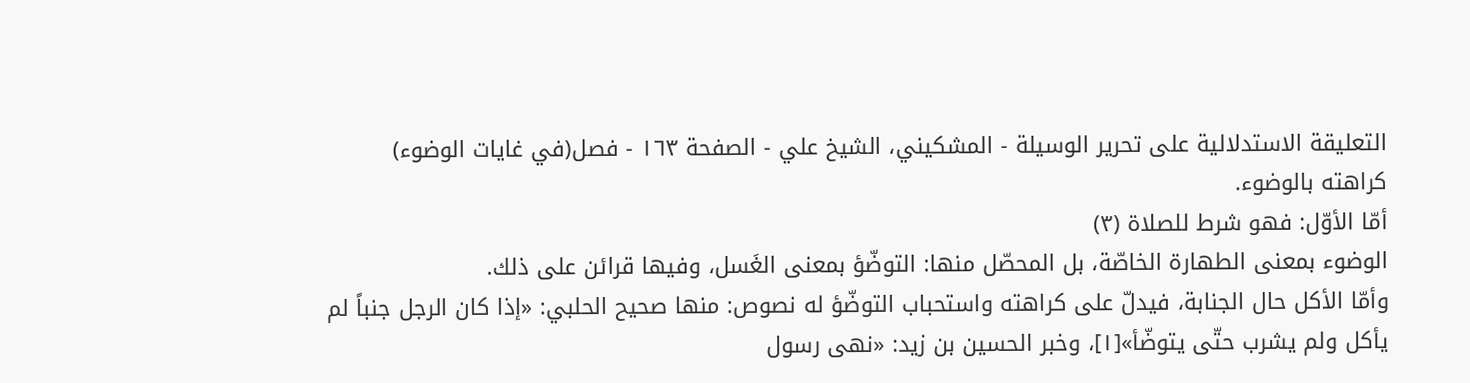التعليقة الاستدلالية على تحرير الوسيلة - المشكيني، الشيخ علي - الصفحة ١٦٣ - فصل(في غايات الوضوء)
كراهته بالوضوء.
أمّا الأوّل: فهو شرط للصلاة (٣)
الوضوء بمعنى الطهارة الخاصّة، بل المحصّل منها: التوضّؤ بمعنى الغَسل، وفيها قرائن على ذلك.
وأمّا الأكل حال الجنابة، فيدلّ على كراهته واستحباب التوضّؤ له نصوص: منها صحيح الحلبي: «إذا كان الرجل جنباً لم يأكل ولم يشرب حتّى يتوضّأ»[١]، وخبر الحسين بن زيد: «نهى رسول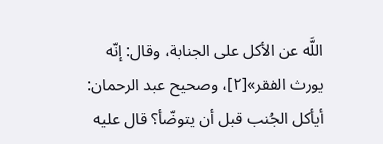اللَّه عن الأكل على الجنابة، وقال: إنّه يورث الفقر»[٢]، وصحيح عبد الرحمان: أيأكل الجُنب قبل أن يتوضّأ؟ قال عليه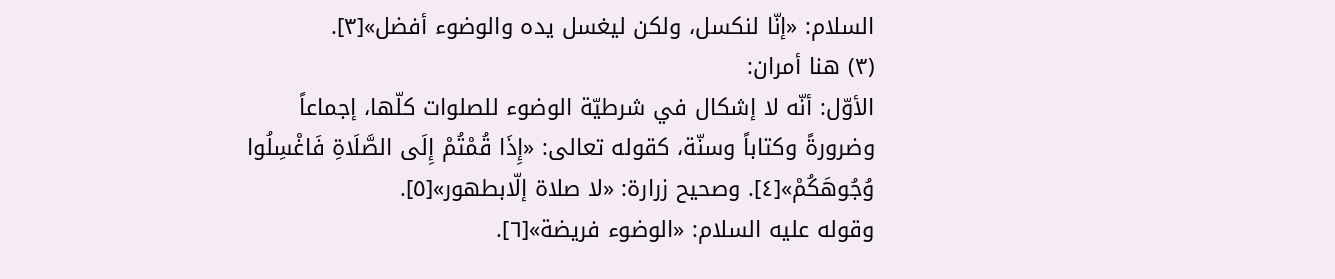السلام: «إنّا لنكسل، ولكن ليغسل يده والوضوء أفضل»[٣].
(٣) هنا أمران:
الأوّل: أنّه لا إشكال في شرطيّة الوضوء للصلوات كلّها، إجماعاً وضرورةً وكتاباً وسنّة، كقوله تعالى: «إِذَا قُمْتُمْ إِلَى الصَّلَاةِ فَاغْسِلُوا وُجُوهَكُمْ»[٤]. وصحيح زرارة: «لا صلاة إلّابطهور»[٥].
وقوله عليه السلام: «الوضوء فريضة»[٦].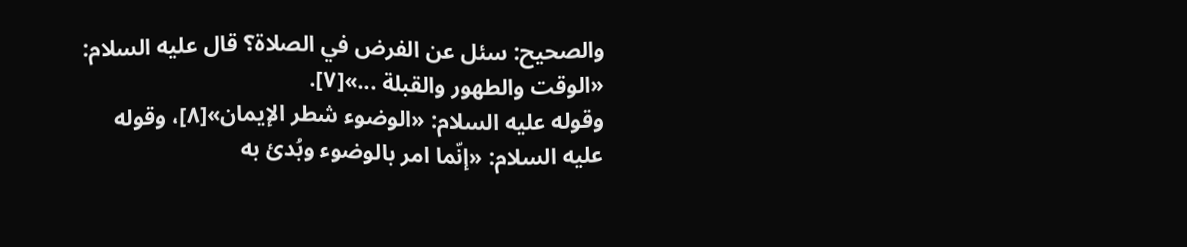والصحيح: سئل عن الفرض في الصلاة؟ قال عليه السلام: «الوقت والطهور والقبلة ...»[٧].
وقوله عليه السلام: «الوضوء شطر الإيمان»[٨]، وقوله عليه السلام: «إنّما امر بالوضوء وبُدئ به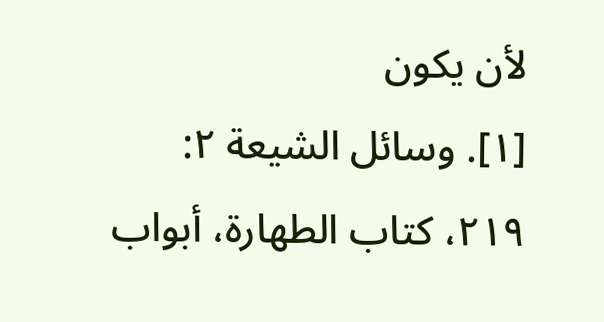لأن يكون
[١]. وسائل الشيعة ٢: ٢١٩، كتاب الطهارة، أبواب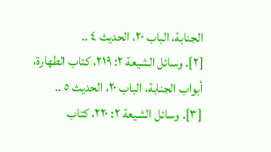الجنابة، الباب ٢٠، الحديث ٤ ..
[٢]. وسائل الشيعة ٢: ٢١٩، كتاب الطهارة، أبواب الجنابة، الباب ٢٠، الحديث ٥ ..
[٣]. وسائل الشيعة ٢: ٢٢٠، كتاب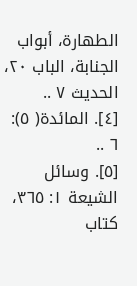الطهارة، أبواب الجنابة، الباب ٢٠، الحديث ٧ ..
[٤]. المائدة( ٥): ٦ ..
[٥]. وسائل الشيعة ١: ٣٦٥، كتاب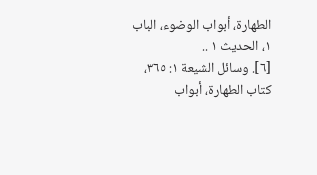الطهارة، أبواب الوضوء، الباب ١، الحديث ١ ..
[٦]. وسائل الشيعة ١: ٣٦٥، كتاب الطهارة، أبواب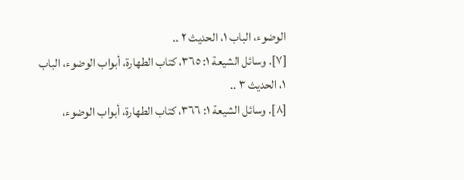الوضوء، الباب ١، الحديث ٢ ..
[٧]. وسائل الشيعة ١: ٣٦٥، كتاب الطهارة، أبواب الوضوء، الباب ١، الحديث ٣ ..
[٨]. وسائل الشيعة ١: ٣٦٦، كتاب الطهارة، أبواب الوضوء،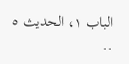الباب ١، الحديث ٥ ..